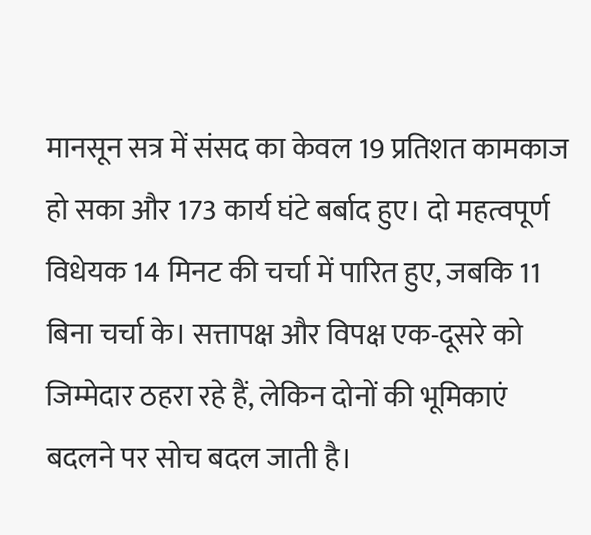मानसून सत्र में संसद का केवल 19 प्रतिशत कामकाज हो सका और 173 कार्य घंटे बर्बाद हुए। दो महत्वपूर्ण विधेयक 14 मिनट की चर्चा में पारित हुए, जबकि 11 बिना चर्चा के। सत्तापक्ष और विपक्ष एक-दूसरे को जिम्मेदार ठहरा रहे हैं, लेकिन दोनों की भूमिकाएं बदलने पर सोच बदल जाती है।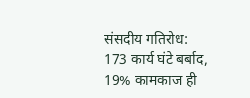संसदीय गतिरोध: 173 कार्य घंटे बर्बाद, 19% कामकाज ही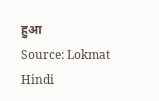हुआ
Source: Lokmat Hindi